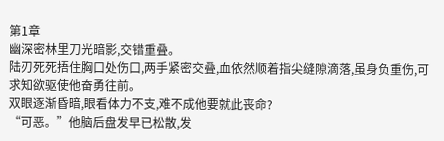第1章
幽深密林里刀光暗影,交错重叠。
陆刃死死捂住胸口处伤口,两手紧密交叠,血依然顺着指尖缝隙滴落,虽身负重伤,可求知欲驱使他奋勇往前。
双眼逐渐昏暗,眼看体力不支,难不成他要就此丧命?
“可恶。”他脑后盘发早已松散,发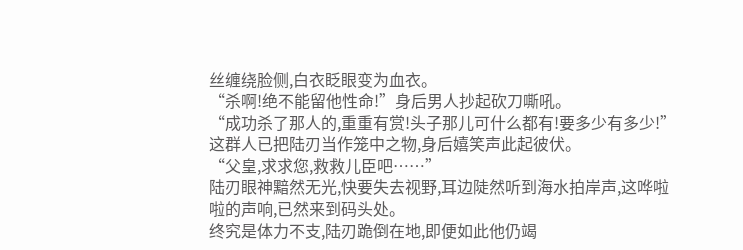丝缠绕脸侧,白衣眨眼变为血衣。
“杀啊!绝不能留他性命!”身后男人抄起砍刀嘶吼。
“成功杀了那人的,重重有赏!头子那儿可什么都有!要多少有多少!”
这群人已把陆刃当作笼中之物,身后嬉笑声此起彼伏。
“父皇,求求您,救救儿臣吧……”
陆刃眼神黯然无光,快要失去视野,耳边陡然听到海水拍岸声,这哗啦啦的声响,已然来到码头处。
终究是体力不支,陆刃跪倒在地,即便如此他仍竭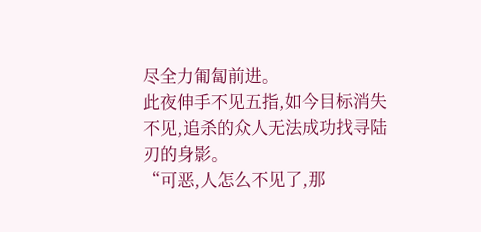尽全力匍匐前进。
此夜伸手不见五指,如今目标消失不见,追杀的众人无法成功找寻陆刃的身影。
“可恶,人怎么不见了,那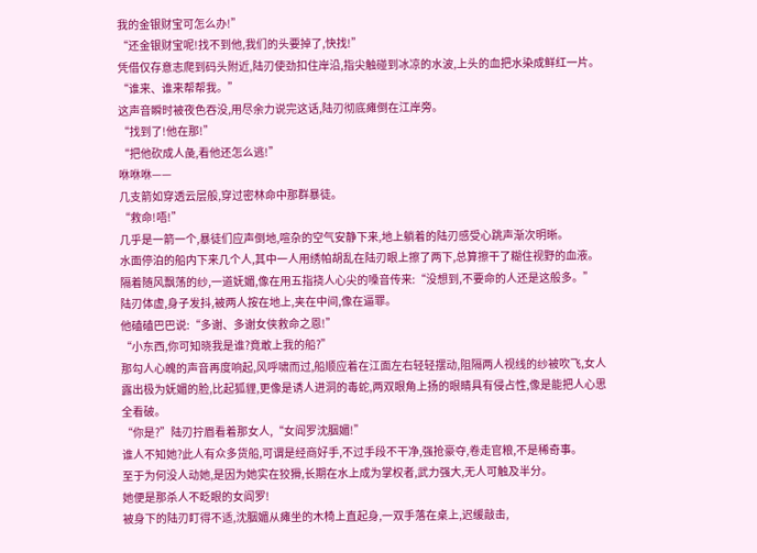我的金银财宝可怎么办!”
“还金银财宝呢!找不到他,我们的头要掉了,快找!”
凭借仅存意志爬到码头附近,陆刃使劲扣住岸沿,指尖触碰到冰凉的水波,上头的血把水染成鲜红一片。
“谁来、谁来帮帮我。”
这声音瞬时被夜色吞没,用尽余力说完这话,陆刃彻底瘫倒在江岸旁。
“找到了!他在那!”
“把他砍成人彘,看他还怎么逃!”
咻咻咻——
几支箭如穿透云层般,穿过密林命中那群暴徒。
“救命!唔!”
几乎是一箭一个,暴徒们应声倒地,喧杂的空气安静下来,地上躺着的陆刃感受心跳声渐次明晰。
水面停泊的船内下来几个人,其中一人用绣帕胡乱在陆刃眼上擦了两下,总算擦干了糊住视野的血液。
隔着随风飘荡的纱,一道妩媚,像在用五指挠人心尖的嗓音传来:“没想到,不要命的人还是这般多。”
陆刃体虚,身子发抖,被两人按在地上,夹在中间,像在逼罪。
他磕磕巴巴说:“多谢、多谢女侠救命之恩!”
“小东西,你可知晓我是谁?竟敢上我的船?”
那勾人心魄的声音再度响起,风呼啸而过,船顺应着在江面左右轻轻摆动,阻隔两人视线的纱被吹飞,女人露出极为妩媚的脸,比起狐貍,更像是诱人进洞的毒蛇,两双眼角上扬的眼睛具有侵占性,像是能把人心思全看破。
“你是?”陆刃拧眉看着那女人,“女阎罗沈胭媚!”
谁人不知她?此人有众多货船,可谓是经商好手,不过手段不干净,强抢豪夺,卷走官粮,不是稀奇事。
至于为何没人动她,是因为她实在狡猾,长期在水上成为掌权者,武力强大,无人可触及半分。
她便是那杀人不眨眼的女阎罗!
被身下的陆刃盯得不适,沈胭媚从瘫坐的木椅上直起身,一双手落在桌上,迟缓敲击,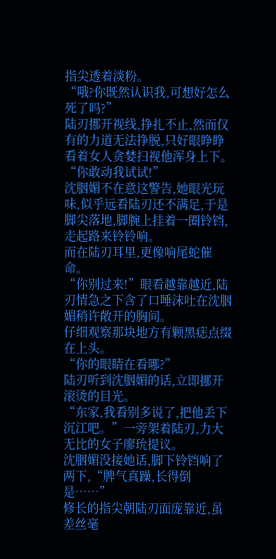指尖透着淡粉。
“哦?你既然认识我,可想好怎么死了吗?”
陆刃挪开视线,挣扎不止,然而仅有的力道无法挣脱,只好眼睁睁看着女人贪婪扫视他浑身上下。
“你敢动我试试!”
沈胭媚不在意这警告,她眼光玩味,似乎远看陆刃还不满足,于是脚尖落地,脚腕上挂着一圈铃铛,走起路来铃铃响。
而在陆刃耳里,更像响尾蛇催命。
“你别过来!”眼看越靠越近,陆刃情急之下含了口唾沫吐在沈胭媚稍许敞开的胸间。
仔细观察那块地方有颗黑痣点缀在上头。
“你的眼睛在看哪?”
陆刃听到沈胭媚的话,立即挪开滚烫的目光。
“东家,我看别多说了,把他丢下沉江吧。”一旁架着陆刃,力大无比的女子廖玧提议。
沈胭媚没接她话,脚下铃铛响了两下,“脾气真躁,长得倒是……”
修长的指尖朝陆刃面庞靠近,虽差丝毫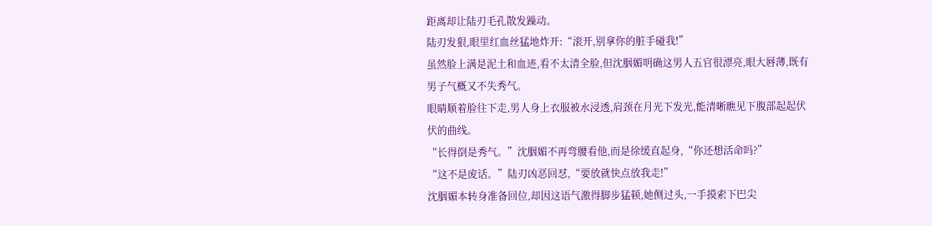距离却让陆刃毛孔散发躁动。
陆刃发狠,眼里红血丝猛地炸开:“滚开,别拿你的脏手碰我!”
虽然脸上满是泥土和血迹,看不太清全脸,但沈胭媚明确这男人五官很漂亮,眼大唇薄,既有男子气概又不失秀气。
眼睛顺着脸往下走,男人身上衣服被水浸透,肩颈在月光下发光,能清晰瞧见下腹部起起伏伏的曲线。
“长得倒是秀气。”沈胭媚不再弯腰看他,而是徐缓直起身,“你还想活命吗?”
“这不是废话。”陆刃凶恶回怼,“要放就快点放我走!”
沈胭媚本转身准备回位,却因这语气激得脚步猛顿,她侧过头,一手摸索下巴尖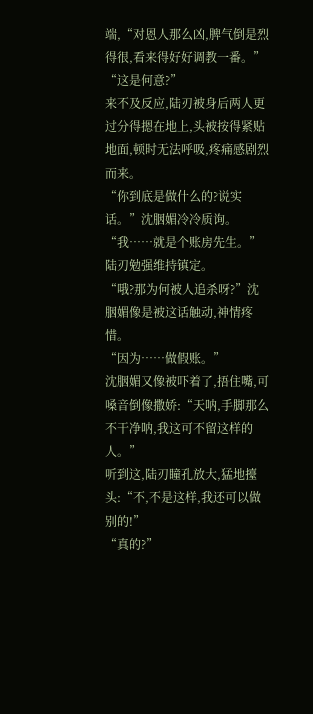端,“对恩人那么凶,脾气倒是烈得很,看来得好好调教一番。”
“这是何意?”
来不及反应,陆刃被身后两人更过分得摁在地上,头被按得紧贴地面,顿时无法呼吸,疼痛感剧烈而来。
“你到底是做什么的?说实话。”沈胭媚冷冷质询。
“我……就是个账房先生。”陆刃勉强维持镇定。
“哦?那为何被人追杀呀?”沈胭媚像是被这话触动,神情疼惜。
“因为……做假账。”
沈胭媚又像被吓着了,捂住嘴,可嗓音倒像撒娇:“天呐,手脚那么不干净呐,我这可不留这样的人。”
听到这,陆刃瞳孔放大,猛地擡头:“不,不是这样,我还可以做别的!”
“真的?”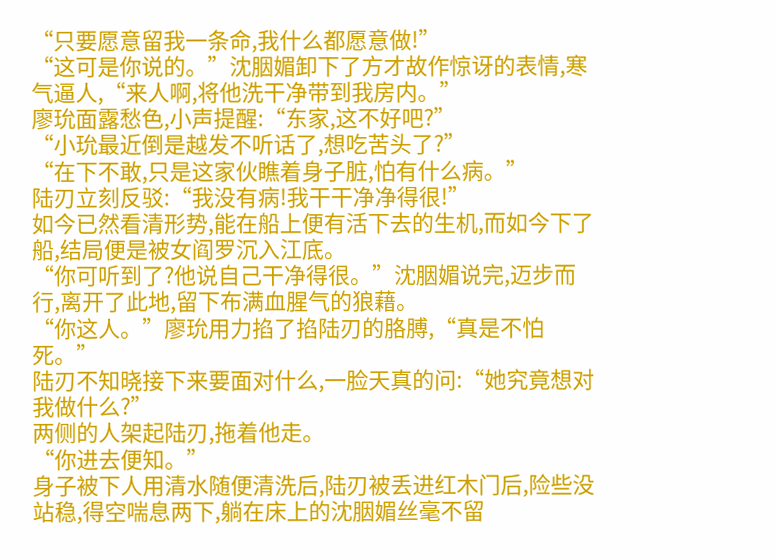“只要愿意留我一条命,我什么都愿意做!”
“这可是你说的。”沈胭媚卸下了方才故作惊讶的表情,寒气逼人,“来人啊,将他洗干净带到我房内。”
廖玧面露愁色,小声提醒:“东家,这不好吧?”
“小玧最近倒是越发不听话了,想吃苦头了?”
“在下不敢,只是这家伙瞧着身子脏,怕有什么病。”
陆刃立刻反驳:“我没有病!我干干净净得很!”
如今已然看清形势,能在船上便有活下去的生机,而如今下了船,结局便是被女阎罗沉入江底。
“你可听到了?他说自己干净得很。”沈胭媚说完,迈步而行,离开了此地,留下布满血腥气的狼藉。
“你这人。”廖玧用力掐了掐陆刃的胳膊,“真是不怕死。”
陆刃不知晓接下来要面对什么,一脸天真的问:“她究竟想对我做什么?”
两侧的人架起陆刃,拖着他走。
“你进去便知。”
身子被下人用清水随便清洗后,陆刃被丢进红木门后,险些没站稳,得空喘息两下,躺在床上的沈胭媚丝毫不留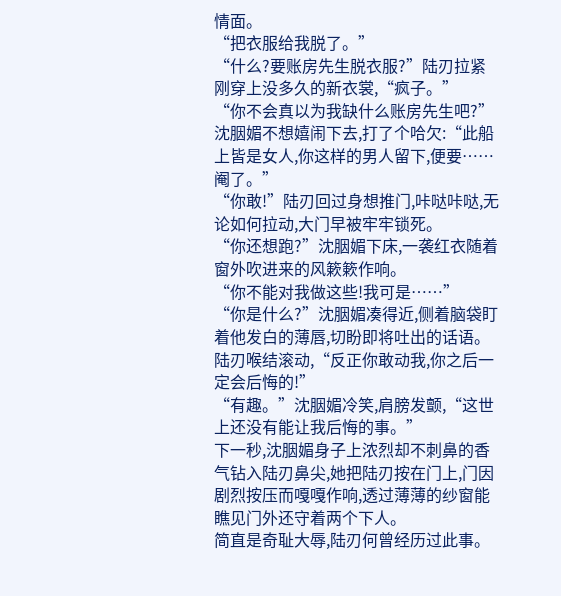情面。
“把衣服给我脱了。”
“什么?要账房先生脱衣服?”陆刃拉紧刚穿上没多久的新衣裳,“疯子。”
“你不会真以为我缺什么账房先生吧?”沈胭媚不想嬉闹下去,打了个哈欠:“此船上皆是女人,你这样的男人留下,便要……阉了。”
“你敢!”陆刃回过身想推门,咔哒咔哒,无论如何拉动,大门早被牢牢锁死。
“你还想跑?”沈胭媚下床,一袭红衣随着窗外吹进来的风簌簌作响。
“你不能对我做这些!我可是……”
“你是什么?”沈胭媚凑得近,侧着脑袋盯着他发白的薄唇,切盼即将吐出的话语。
陆刃喉结滚动,“反正你敢动我,你之后一定会后悔的!”
“有趣。”沈胭媚冷笑,肩膀发颤,“这世上还没有能让我后悔的事。”
下一秒,沈胭媚身子上浓烈却不刺鼻的香气钻入陆刃鼻尖,她把陆刃按在门上,门因剧烈按压而嘎嘎作响,透过薄薄的纱窗能瞧见门外还守着两个下人。
简直是奇耻大辱,陆刃何曾经历过此事。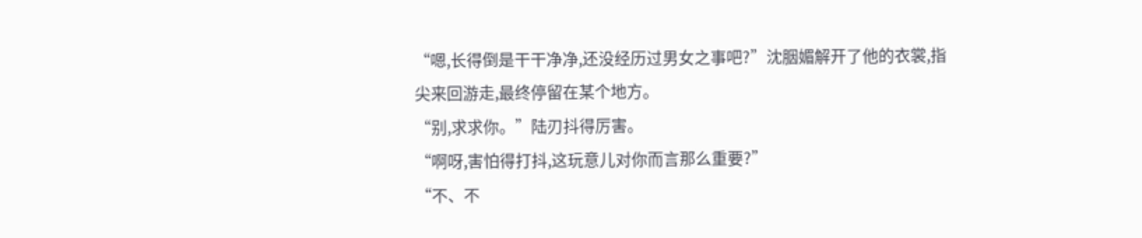“嗯,长得倒是干干净净,还没经历过男女之事吧?”沈胭媚解开了他的衣裳,指尖来回游走,最终停留在某个地方。
“别,求求你。”陆刃抖得厉害。
“啊呀,害怕得打抖,这玩意儿对你而言那么重要?”
“不、不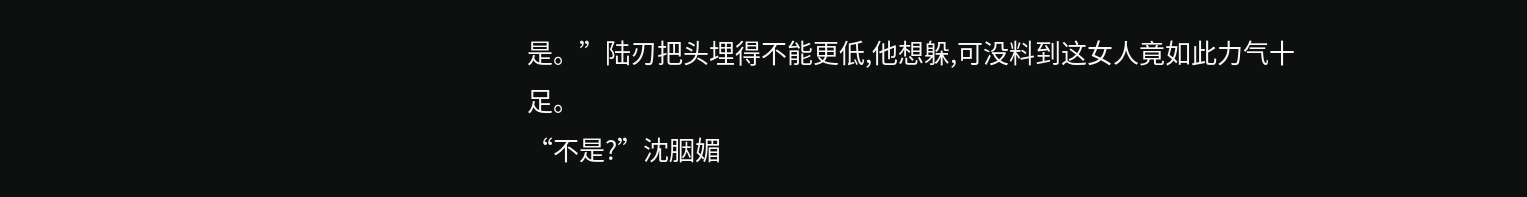是。”陆刃把头埋得不能更低,他想躲,可没料到这女人竟如此力气十足。
“不是?”沈胭媚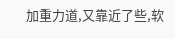加重力道,又靠近了些,软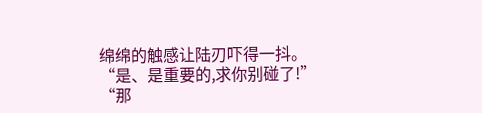绵绵的触感让陆刃吓得一抖。
“是、是重要的,求你别碰了!”
“那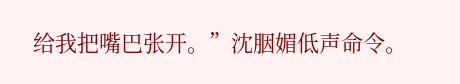给我把嘴巴张开。”沈胭媚低声命令。